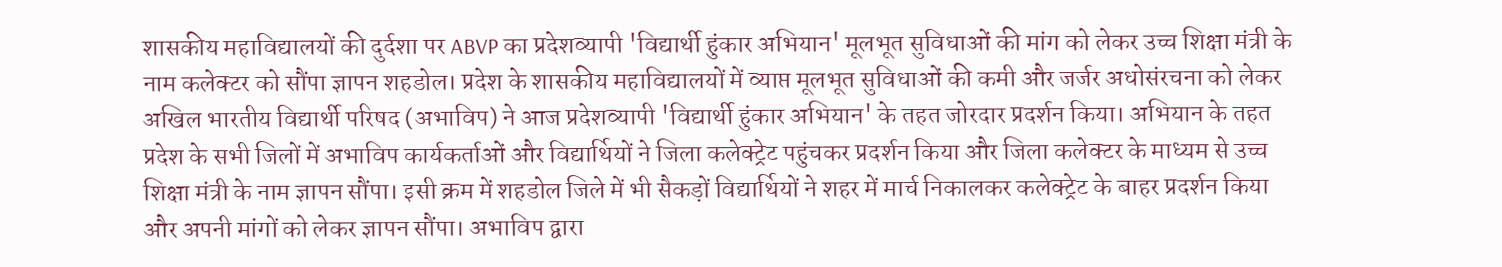शासकीय महाविद्यालयों की दुर्दशा पर ABVP का प्रदेशव्यापी 'विद्यार्थी हुंकार अभियान' मूलभूत सुविधाओं की मांग को लेकर उच्च शिक्षा मंत्री के नाम कलेक्टर को सौंपा ज्ञापन शहडोल। प्रदेश के शासकीय महाविद्यालयों में व्याप्त मूलभूत सुविधाओं की कमी और जर्जर अधोसंरचना को लेकर अखिल भारतीय विद्यार्थी परिषद (अभाविप) ने आज प्रदेशव्यापी 'विद्यार्थी हुंकार अभियान' के तहत जोरदार प्रदर्शन किया। अभियान के तहत प्रदेश के सभी जिलों में अभाविप कार्यकर्ताओं और विद्यार्थियों ने जिला कलेक्ट्रेट पहुंचकर प्रदर्शन किया और जिला कलेक्टर के माध्यम से उच्च शिक्षा मंत्री के नाम ज्ञापन सौंपा। इसी क्रम में शहडोल जिले में भी सैकड़ों विद्यार्थियों ने शहर में मार्च निकालकर कलेक्ट्रेट के बाहर प्रदर्शन किया और अपनी मांगों को लेकर ज्ञापन सौंपा। अभाविप द्वारा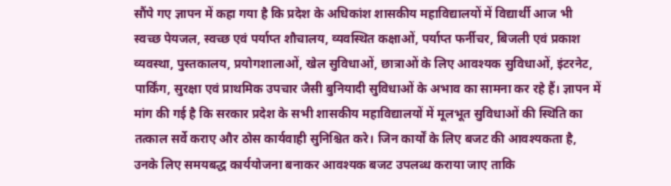सौंपे गए ज्ञापन में कहा गया है कि प्रदेश के अधिकांश शासकीय महाविद्यालयों में विद्यार्थी आज भी स्वच्छ पेयजल, स्वच्छ एवं पर्याप्त शौचालय, व्यवस्थित कक्षाओं, पर्याप्त फर्नीचर, बिजली एवं प्रकाश व्यवस्था, पुस्तकालय, प्रयोगशालाओं, खेल सुविधाओं, छात्राओं के लिए आवश्यक सुविधाओं, इंटरनेट, पार्किंग, सुरक्षा एवं प्राथमिक उपचार जैसी बुनियादी सुविधाओं के अभाव का सामना कर रहे हैं। ज्ञापन में मांग की गई है कि सरकार प्रदेश के सभी शासकीय महाविद्यालयों में मूलभूत सुविधाओं की स्थिति का तत्काल सर्वे कराए और ठोस कार्यवाही सुनिश्चित करे। जिन कार्यों के लिए बजट की आवश्यकता है, उनके लिए समयबद्ध कार्ययोजना बनाकर आवश्यक बजट उपलब्ध कराया जाए ताकि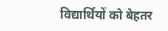विद्यार्थियों को बेहतर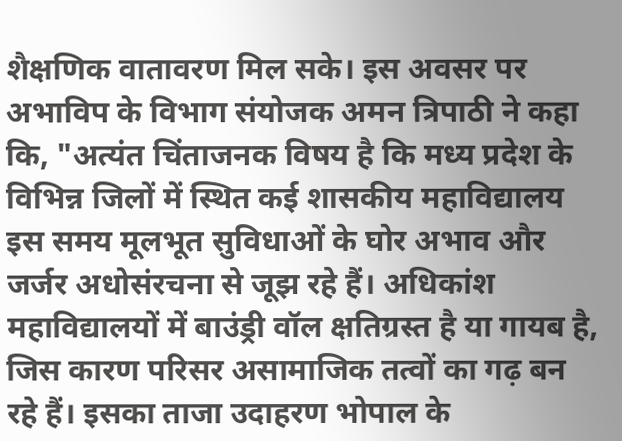शैक्षणिक वातावरण मिल सके। इस अवसर पर अभाविप के विभाग संयोजक अमन त्रिपाठी ने कहा कि, "अत्यंत चिंताजनक विषय है कि मध्य प्रदेश के विभिन्न जिलों में स्थित कई शासकीय महाविद्यालय इस समय मूलभूत सुविधाओं के घोर अभाव और जर्जर अधोसंरचना से जूझ रहे हैं। अधिकांश महाविद्यालयों में बाउंड्री वॉल क्षतिग्रस्त है या गायब है, जिस कारण परिसर असामाजिक तत्वों का गढ़ बन रहे हैं। इसका ताजा उदाहरण भोपाल के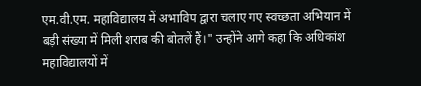एम.वी.एम. महाविद्यालय में अभाविप द्वारा चलाए गए स्वच्छता अभियान में बड़ी संख्या में मिली शराब की बोतलें हैं।" उन्होंने आगे कहा कि अधिकांश महाविद्यालयों में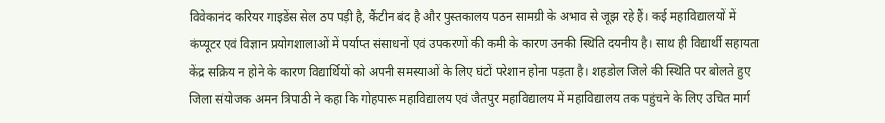विवेकानंद करियर गाइडेंस सेल ठप पड़ी है, कैंटीन बंद है और पुस्तकालय पठन सामग्री के अभाव से जूझ रहे हैं। कई महाविद्यालयों में कंप्यूटर एवं विज्ञान प्रयोगशालाओं में पर्याप्त संसाधनों एवं उपकरणों की कमी के कारण उनकी स्थिति दयनीय है। साथ ही विद्यार्थी सहायता केंद्र सक्रिय न होने के कारण विद्यार्थियों को अपनी समस्याओं के लिए घंटों परेशान होना पड़ता है। शहडोल जिले की स्थिति पर बोलते हुए जिला संयोजक अमन त्रिपाठी ने कहा कि गोहपारू महाविद्यालय एवं जैतपुर महाविद्यालय में महाविद्यालय तक पहुंचने के लिए उचित मार्ग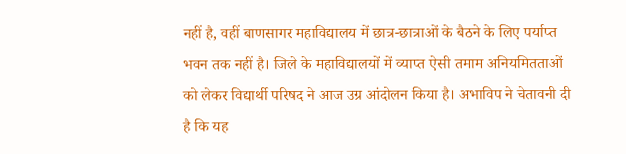नहीं है, वहीं बाणसागर महाविद्यालय में छात्र-छात्राओं के बैठने के लिए पर्याप्त भवन तक नहीं है। जिले के महाविद्यालयों में व्याप्त ऐसी तमाम अनियमितताओं को लेकर विद्यार्थी परिषद ने आज उग्र आंदोलन किया है। अभाविप ने चेतावनी दी है कि यह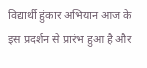विद्यार्थी हुंकार अभियान आज के इस प्रदर्शन से प्रारंभ हुआ है और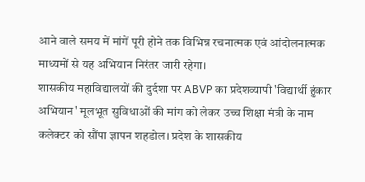आने वाले समय में मांगें पूरी होने तक विभिन्न रचनात्मक एवं आंदोलनात्मक माध्यमों से यह अभियान निरंतर जारी रहेगा।
शासकीय महाविद्यालयों की दुर्दशा पर ABVP का प्रदेशव्यापी 'विद्यार्थी हुंकार अभियान' मूलभूत सुविधाओं की मांग को लेकर उच्च शिक्षा मंत्री के नाम कलेक्टर को सौंपा ज्ञापन शहडोल। प्रदेश के शासकीय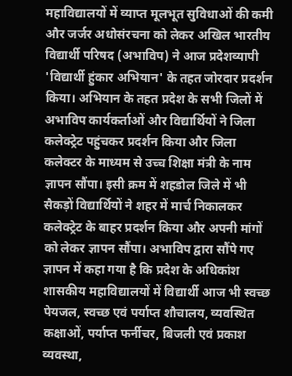महाविद्यालयों में व्याप्त मूलभूत सुविधाओं की कमी और जर्जर अधोसंरचना को लेकर अखिल भारतीय विद्यार्थी परिषद (अभाविप) ने आज प्रदेशव्यापी 'विद्यार्थी हुंकार अभियान' के तहत जोरदार प्रदर्शन किया। अभियान के तहत प्रदेश के सभी जिलों में अभाविप कार्यकर्ताओं और विद्यार्थियों ने जिला कलेक्ट्रेट पहुंचकर प्रदर्शन किया और जिला कलेक्टर के माध्यम से उच्च शिक्षा मंत्री के नाम ज्ञापन सौंपा। इसी क्रम में शहडोल जिले में भी सैकड़ों विद्यार्थियों ने शहर में मार्च निकालकर कलेक्ट्रेट के बाहर प्रदर्शन किया और अपनी मांगों को लेकर ज्ञापन सौंपा। अभाविप द्वारा सौंपे गए ज्ञापन में कहा गया है कि प्रदेश के अधिकांश शासकीय महाविद्यालयों में विद्यार्थी आज भी स्वच्छ पेयजल, स्वच्छ एवं पर्याप्त शौचालय, व्यवस्थित कक्षाओं, पर्याप्त फर्नीचर, बिजली एवं प्रकाश व्यवस्था,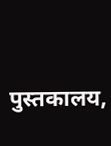पुस्तकालय,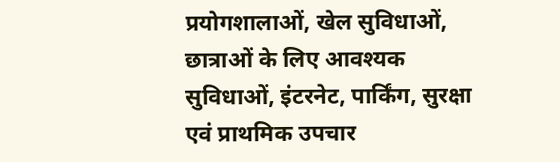प्रयोगशालाओं, खेल सुविधाओं, छात्राओं के लिए आवश्यक सुविधाओं, इंटरनेट, पार्किंग, सुरक्षा
एवं प्राथमिक उपचार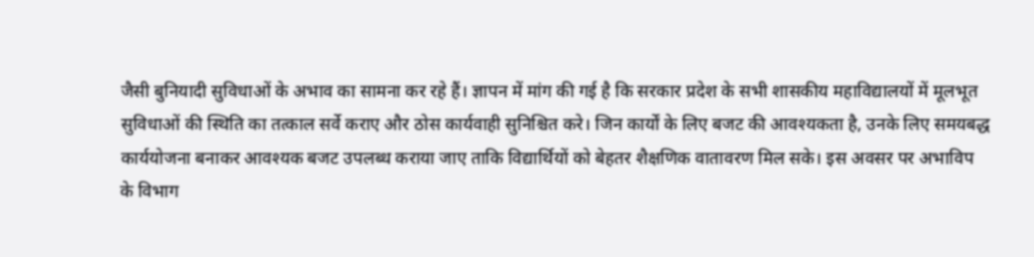जैसी बुनियादी सुविधाओं के अभाव का सामना कर रहे हैं। ज्ञापन में मांग की गई है कि सरकार प्रदेश के सभी शासकीय महाविद्यालयों में मूलभूत सुविधाओं की स्थिति का तत्काल सर्वे कराए और ठोस कार्यवाही सुनिश्चित करे। जिन कार्यों के लिए बजट की आवश्यकता है, उनके लिए समयबद्ध कार्ययोजना बनाकर आवश्यक बजट उपलब्ध कराया जाए ताकि विद्यार्थियों को बेहतर शैक्षणिक वातावरण मिल सके। इस अवसर पर अभाविप के विभाग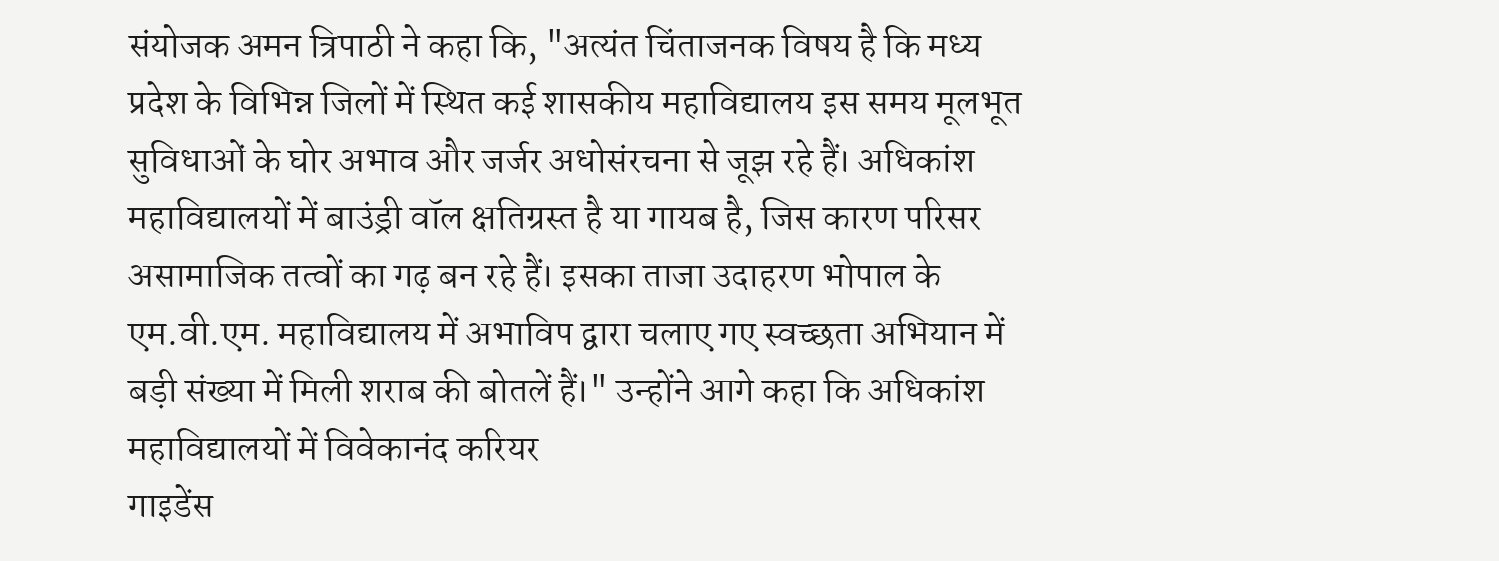संयोजक अमन त्रिपाठी ने कहा कि, "अत्यंत चिंताजनक विषय है कि मध्य प्रदेश के विभिन्न जिलों में स्थित कई शासकीय महाविद्यालय इस समय मूलभूत सुविधाओं के घोर अभाव और जर्जर अधोसंरचना से जूझ रहे हैं। अधिकांश महाविद्यालयों में बाउंड्री वॉल क्षतिग्रस्त है या गायब है, जिस कारण परिसर असामाजिक तत्वों का गढ़ बन रहे हैं। इसका ताजा उदाहरण भोपाल के एम.वी.एम. महाविद्यालय में अभाविप द्वारा चलाए गए स्वच्छता अभियान में बड़ी संख्या में मिली शराब की बोतलें हैं।" उन्होंने आगे कहा कि अधिकांश महाविद्यालयों में विवेकानंद करियर
गाइडेंस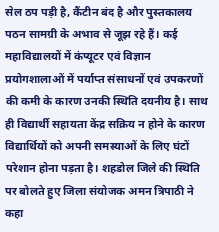सेल ठप पड़ी है, कैंटीन बंद है और पुस्तकालय पठन सामग्री के अभाव से जूझ रहे हैं। कई महाविद्यालयों में कंप्यूटर एवं विज्ञान प्रयोगशालाओं में पर्याप्त संसाधनों एवं उपकरणों की कमी के कारण उनकी स्थिति दयनीय है। साथ ही विद्यार्थी सहायता केंद्र सक्रिय न होने के कारण विद्यार्थियों को अपनी समस्याओं के लिए घंटों परेशान होना पड़ता है। शहडोल जिले की स्थिति पर बोलते हुए जिला संयोजक अमन त्रिपाठी ने कहा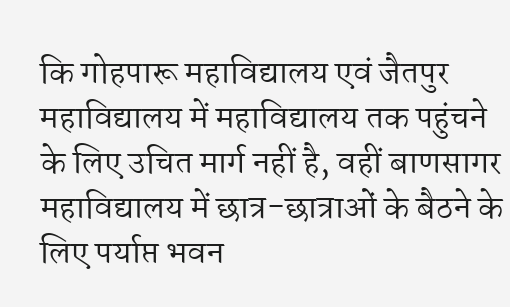कि गोहपारू महाविद्यालय एवं जैतपुर महाविद्यालय में महाविद्यालय तक पहुंचने के लिए उचित मार्ग नहीं है, वहीं बाणसागर महाविद्यालय में छात्र-छात्राओं के बैठने के लिए पर्याप्त भवन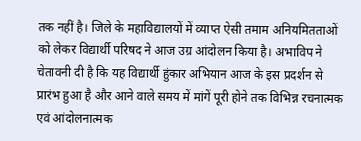तक नहीं है। जिले के महाविद्यालयों में व्याप्त ऐसी तमाम अनियमितताओं को लेकर विद्यार्थी परिषद ने आज उग्र आंदोलन किया है। अभाविप ने चेतावनी दी है कि यह विद्यार्थी हुंकार अभियान आज के इस प्रदर्शन से प्रारंभ हुआ है और आने वाले समय में मांगें पूरी होने तक विभिन्न रचनात्मक एवं आंदोलनात्मक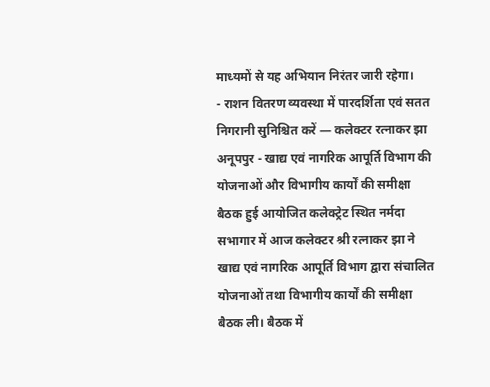माध्यमों से यह अभियान निरंतर जारी रहेगा।
- राशन वितरण व्यवस्था में पारदर्शिता एवं सतत निगरानी सुनिश्चित करें — कलेक्टर रत्नाकर झा अनूपपुर - खाद्य एवं नागरिक आपूर्ति विभाग की योजनाओं और विभागीय कार्यों की समीक्षा बैठक हुई आयोजित कलेक्ट्रेट स्थित नर्मदा सभागार में आज कलेक्टर श्री रत्नाकर झा ने खाद्य एवं नागरिक आपूर्ति विभाग द्वारा संचालित योजनाओं तथा विभागीय कार्यों की समीक्षा बैठक ली। बैठक में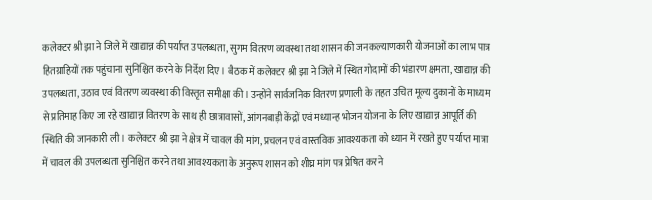कलेक्टर श्री झा ने जिले में खाद्यान्न की पर्याप्त उपलब्धता, सुगम वितरण व्यवस्था तथा शासन की जनकल्याणकारी योजनाओं का लाभ पात्र हितग्राहियों तक पहुंचाना सुनिश्चित करने के निर्देश दिए। बैठक में कलेक्टर श्री झा ने जिले में स्थित गोदामों की भंडारण क्षमता, खाद्यान्न की उपलब्धता, उठाव एवं वितरण व्यवस्था की विस्तृत समीक्षा की। उन्होंने सार्वजनिक वितरण प्रणाली के तहत उचित मूल्य दुकानों के माध्यम से प्रतिमाह किए जा रहे खाद्यान्न वितरण के साथ ही छात्रावासों, आंगनबाड़ी केंद्रों एवं मध्यान्ह भोजन योजना के लिए खाद्यान्न आपूर्ति की स्थिति की जानकारी ली। कलेक्टर श्री झा ने क्षेत्र में चावल की मांग, प्रचलन एवं वास्तविक आवश्यकता को ध्यान में रखते हुए पर्याप्त मात्रा में चावल की उपलब्धता सुनिश्चित करने तथा आवश्यकता के अनुरूप शासन को शीघ्र मांग पत्र प्रेषित करने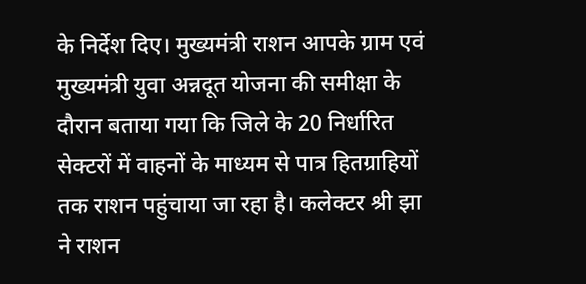के निर्देश दिए। मुख्यमंत्री राशन आपके ग्राम एवं मुख्यमंत्री युवा अन्नदूत योजना की समीक्षा के दौरान बताया गया कि जिले के 20 निर्धारित सेक्टरों में वाहनों के माध्यम से पात्र हितग्राहियों तक राशन पहुंचाया जा रहा है। कलेक्टर श्री झा ने राशन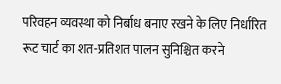परिवहन व्यवस्था को निर्बाध बनाए रखने के लिए निर्धारित रूट चार्ट का शत-प्रतिशत पालन सुनिश्चित करने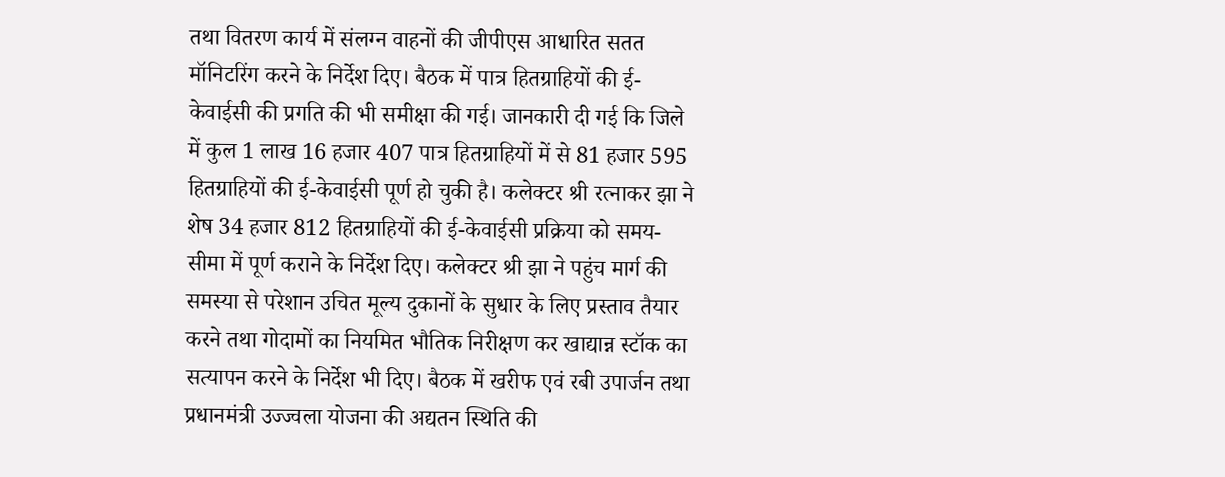तथा वितरण कार्य में संलग्न वाहनों की जीपीएस आधारित सतत मॉनिटरिंग करने के निर्देश दिए। बैठक में पात्र हितग्राहियों की ई-केवाईसी की प्रगति की भी समीक्षा की गई। जानकारी दी गई कि जिले में कुल 1 लाख 16 हजार 407 पात्र हितग्राहियों में से 81 हजार 595 हितग्राहियों की ई-केवाईसी पूर्ण हो चुकी है। कलेक्टर श्री रत्नाकर झा ने शेष 34 हजार 812 हितग्राहियों की ई-केवाईसी प्रक्रिया को समय-सीमा में पूर्ण कराने के निर्देश दिए। कलेक्टर श्री झा ने पहुंच मार्ग की समस्या से परेशान उचित मूल्य दुकानों के सुधार के लिए प्रस्ताव तैयार करने तथा गोदामों का नियमित भौतिक निरीक्षण कर खाद्यान्न स्टॉक का सत्यापन करने के निर्देश भी दिए। बैठक में खरीफ एवं रबी उपार्जन तथा प्रधानमंत्री उज्ज्वला योजना की अद्यतन स्थिति की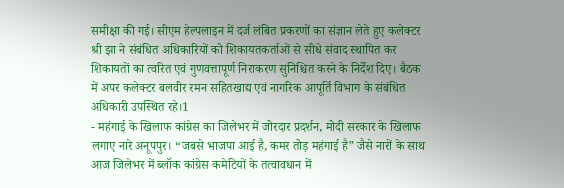समीक्षा की गई। सीएम हेल्पलाइन में दर्ज लंबित प्रकरणों का संज्ञान लेते हुए कलेक्टर श्री झा ने संबंधित अधिकारियों को शिकायतकर्ताओं से सीधे संवाद स्थापित कर शिकायतों का त्वरित एवं गुणवत्तापूर्ण निराकरण सुनिश्चित करने के निर्देश दिए। बैठक में अपर कलेक्टर बलवीर रमन सहितखाद्य एवं नागरिक आपूर्ति विभाग के संबंधित अधिकारी उपस्थित रहे।1
- महंगाई के खिलाफ कांग्रेस का जिलेभर में जोरदार प्रदर्शन, मोदी सरकार के खिलाफ लगाए नारे अनूपपुर। “जबसे भाजपा आई है, कमर तोड़ महंगाई है” जैसे नारों के साथ आज जिलेभर में ब्लॉक कांग्रेस कमेटियों के तत्वावधान में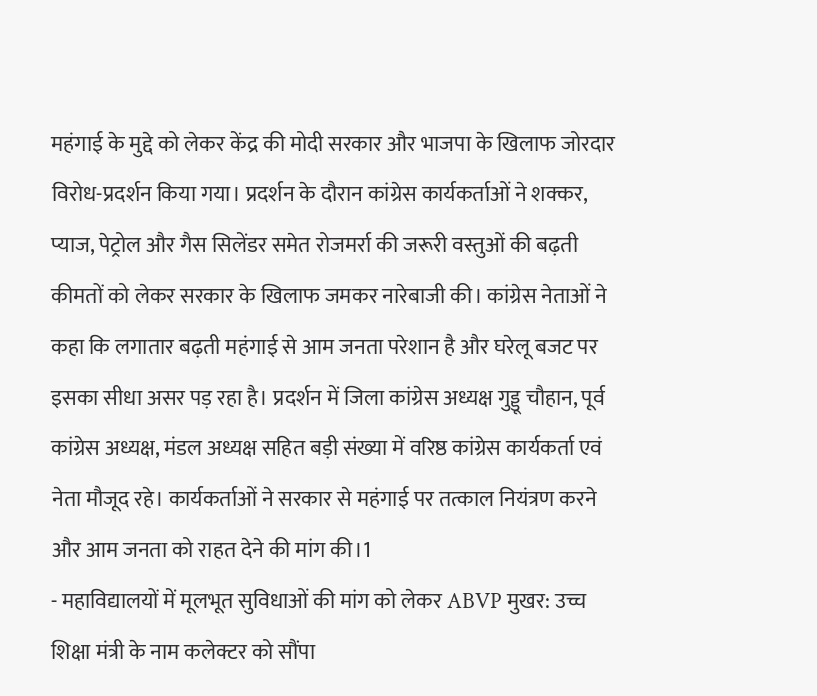महंगाई के मुद्दे को लेकर केंद्र की मोदी सरकार और भाजपा के खिलाफ जोरदार विरोध-प्रदर्शन किया गया। प्रदर्शन के दौरान कांग्रेस कार्यकर्ताओं ने शक्कर, प्याज, पेट्रोल और गैस सिलेंडर समेत रोजमर्रा की जरूरी वस्तुओं की बढ़ती कीमतों को लेकर सरकार के खिलाफ जमकर नारेबाजी की। कांग्रेस नेताओं ने कहा कि लगातार बढ़ती महंगाई से आम जनता परेशान है और घरेलू बजट पर इसका सीधा असर पड़ रहा है। प्रदर्शन में जिला कांग्रेस अध्यक्ष गुड्डू चौहान, पूर्व कांग्रेस अध्यक्ष, मंडल अध्यक्ष सहित बड़ी संख्या में वरिष्ठ कांग्रेस कार्यकर्ता एवं नेता मौजूद रहे। कार्यकर्ताओं ने सरकार से महंगाई पर तत्काल नियंत्रण करने और आम जनता को राहत देने की मांग की।1
- महाविद्यालयों में मूलभूत सुविधाओं की मांग को लेकर ABVP मुखर: उच्च शिक्षा मंत्री के नाम कलेक्टर को सौंपा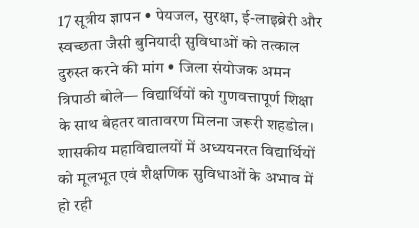17 सूत्रीय ज्ञापन • पेयजल, सुरक्षा, ई-लाइब्रेरी और स्वच्छता जैसी बुनियादी सुविधाओं को तत्काल दुरुस्त करने की मांग • जिला संयोजक अमन त्रिपाठी बोले— विद्यार्थियों को गुणवत्तापूर्ण शिक्षा के साथ बेहतर वातावरण मिलना जरूरी शहडोल। शासकीय महाविद्यालयों में अध्ययनरत विद्यार्थियों को मूलभूत एवं शैक्षणिक सुविधाओं के अभाव में हो रही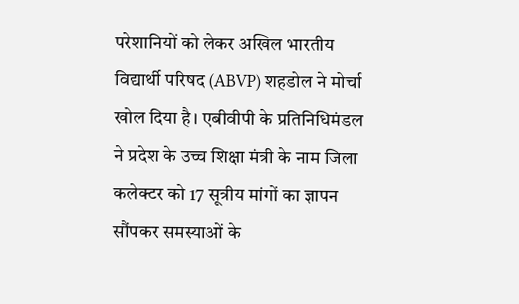परेशानियों को लेकर अखिल भारतीय विद्यार्थी परिषद (ABVP) शहडोल ने मोर्चा खोल दिया है। एबीवीपी के प्रतिनिधिमंडल ने प्रदेश के उच्च शिक्षा मंत्री के नाम जिला कलेक्टर को 17 सूत्रीय मांगों का ज्ञापन सौंपकर समस्याओं के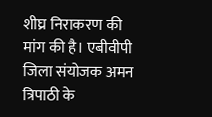शीघ्र निराकरण की मांग की है। एबीवीपी जिला संयोजक अमन त्रिपाठी के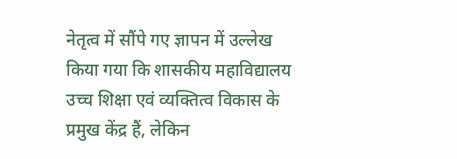नेतृत्व में सौंपे गए ज्ञापन में उल्लेख किया गया कि शासकीय महाविद्यालय उच्च शिक्षा एवं व्यक्तित्व विकास के प्रमुख केंद्र हैं, लेकिन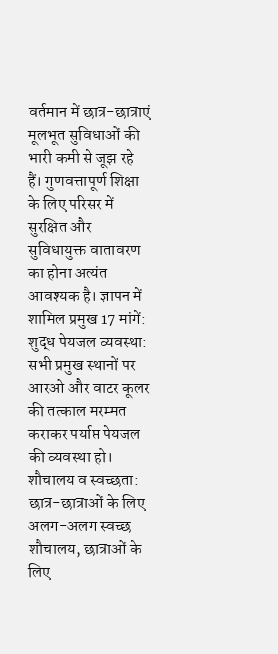वर्तमान में छात्र-छात्राएं मूलभूत सुविधाओं की भारी कमी से जूझ रहे हैं। गुणवत्तापूर्ण शिक्षा के लिए परिसर में सुरक्षित और सुविधायुक्त वातावरण का होना अत्यंत आवश्यक है। ज्ञापन में शामिल प्रमुख 17 मांगें: शुद्ध पेयजल व्यवस्था: सभी प्रमुख स्थानों पर आरओ और वाटर कूलर की तत्काल मरम्मत कराकर पर्याप्त पेयजल की व्यवस्था हो। शौचालय व स्वच्छता: छात्र-छात्राओं के लिए अलग-अलग स्वच्छ शौचालय, छात्राओं के लिए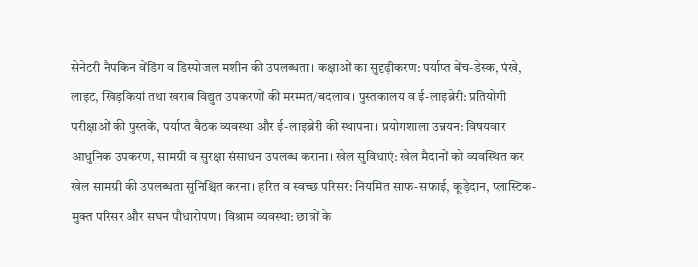सेनेटरी नैपकिन वेंडिंग व डिस्पोजल मशीन की उपलब्धता। कक्षाओं का सुदृढ़ीकरण: पर्याप्त बेंच-डेस्क, पंखे, लाइट, खिड़कियां तथा खराब विद्युत उपकरणों की मरम्मत/बदलाव। पुस्तकालय व ई-लाइब्रेरी: प्रतियोगी परीक्षाओं की पुस्तकें, पर्याप्त बैठक व्यवस्था और ई-लाइब्रेरी की स्थापना। प्रयोगशाला उन्नयन: विषयवार आधुनिक उपकरण, सामग्री व सुरक्षा संसाधन उपलब्ध कराना। खेल सुविधाएं: खेल मैदानों को व्यवस्थित कर खेल सामग्री की उपलब्धता सुनिश्चित करना। हरित व स्वच्छ परिसर: नियमित साफ-सफाई, कूड़ेदान, प्लास्टिक-मुक्त परिसर और सघन पौधारोपण। विश्राम व्यवस्था: छात्रों के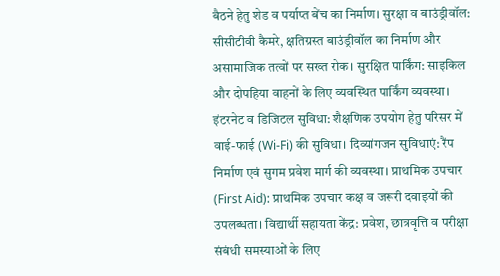बैठने हेतु शेड व पर्याप्त बेंच का निर्माण। सुरक्षा व बाउंड्रीवॉल: सीसीटीवी कैमरे, क्षतिग्रस्त बाउंड्रीवॉल का निर्माण और असामाजिक तत्वों पर सख्त रोक। सुरक्षित पार्किंग: साइकिल और दोपहिया वाहनों के लिए व्यवस्थित पार्किंग व्यवस्था। इंटरनेट व डिजिटल सुविधा: शैक्षणिक उपयोग हेतु परिसर में वाई-फाई (Wi-Fi) की सुविधा। दिव्यांगजन सुविधाएं: रैंप निर्माण एवं सुगम प्रवेश मार्ग की व्यवस्था। प्राथमिक उपचार (First Aid): प्राथमिक उपचार कक्ष व जरूरी दवाइयों की उपलब्धता। विद्यार्थी सहायता केंद्र: प्रवेश, छात्रवृत्ति व परीक्षा संबंधी समस्याओं के लिए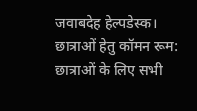जवाबदेह हेल्पडेस्क। छात्राओं हेतु कॉमन रूम: छात्राओं के लिए सभी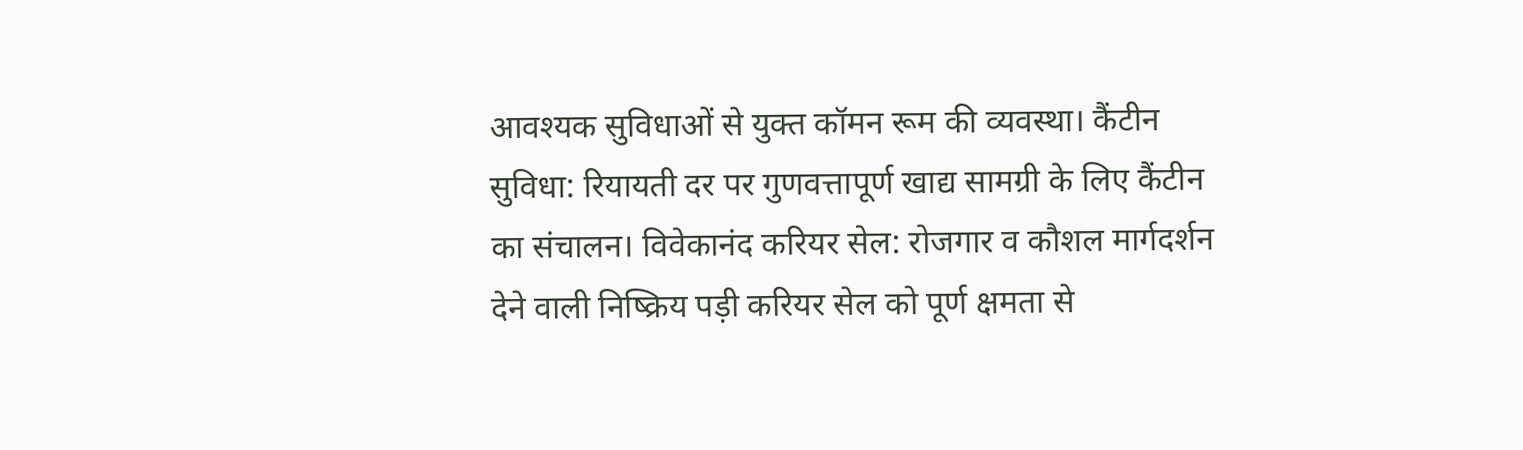आवश्यक सुविधाओं से युक्त कॉमन रूम की व्यवस्था। कैंटीन सुविधा: रियायती दर पर गुणवत्तापूर्ण खाद्य सामग्री के लिए कैंटीन का संचालन। विवेकानंद करियर सेल: रोजगार व कौशल मार्गदर्शन देने वाली निष्क्रिय पड़ी करियर सेल को पूर्ण क्षमता से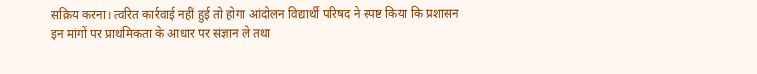सक्रिय करना। त्वरित कार्रवाई नहीं हुई तो होगा आंदोलन विद्यार्थी परिषद ने स्पष्ट किया कि प्रशासन इन मांगों पर प्राथमिकता के आधार पर संज्ञान ले तथा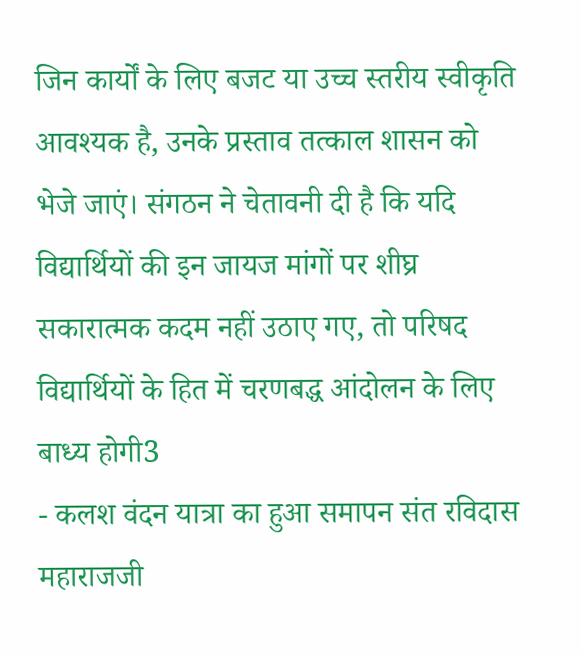जिन कार्यों के लिए बजट या उच्च स्तरीय स्वीकृति आवश्यक है, उनके प्रस्ताव तत्काल शासन को भेजे जाएं। संगठन ने चेतावनी दी है कि यदि विद्यार्थियों की इन जायज मांगों पर शीघ्र सकारात्मक कदम नहीं उठाए गए, तो परिषद विद्यार्थियों के हित में चरणबद्ध आंदोलन के लिए बाध्य होगी3
- कलश वंदन यात्रा का हुआ समापन संत रविदास महाराजजी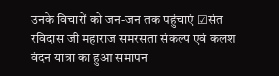उनके विचारों को जन-जन तक पहुंचाएं ☑संत रविदास जी महाराज समरसता संकल्प एवं कलश वंदन यात्रा का हुआ समापन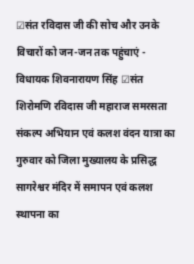☑संत रविदास जी की सोच और उनके विचारों को जन-जन तक पहुंचाएं - विधायक शिवनारायण सिंह ☑संत शिरोमणि रविदास जी महाराज समरसता संकल्प अभियान एवं कलश वंदन यात्रा का गुरुवार को जिला मुख्यालय के प्रसिद्ध सागरेश्वर मंदिर में समापन एवं कलश स्थापना का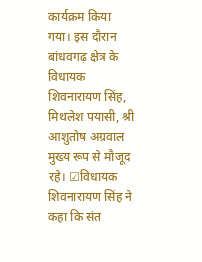कार्यक्रम किया गया। इस दौरान बांधवगढ़ क्षेत्र के विधायक शिवनारायण सिंह, मिथलेश पयासी, श्री आशुतोष अग्रवाल मुख्य रूप से मौजूद रहे। ☑विधायक शिवनारायण सिंह ने कहा कि संत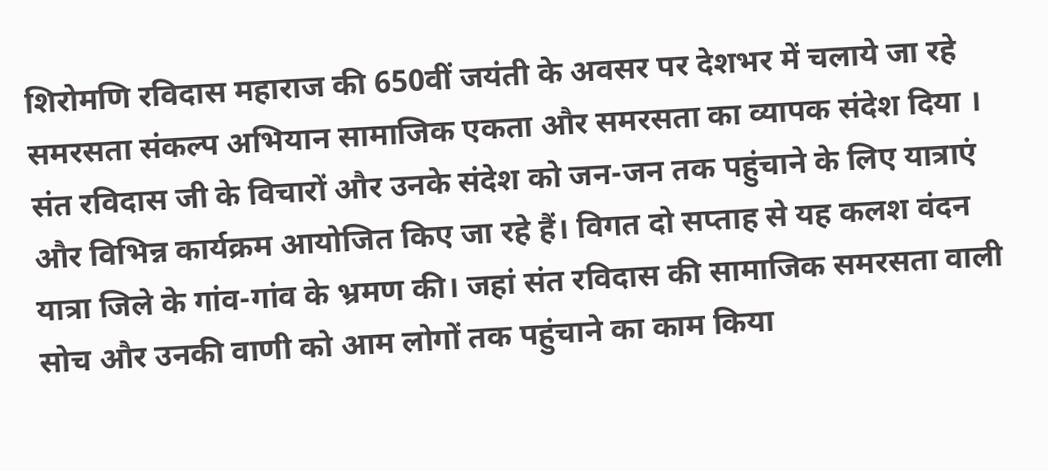शिरोमणि रविदास महाराज की 650वीं जयंती के अवसर पर देशभर में चलाये जा रहे समरसता संकल्प अभियान सामाजिक एकता और समरसता का व्यापक संदेश दिया । संत रविदास जी के विचारों और उनके संदेश को जन-जन तक पहुंचाने के लिए यात्राएं और विभिन्न कार्यक्रम आयोजित किए जा रहे हैं। विगत दो सप्ताह से यह कलश वंदन यात्रा जिले के गांव-गांव के भ्रमण की। जहां संत रविदास की सामाजिक समरसता वाली सोच और उनकी वाणी को आम लोगों तक पहुंचाने का काम किया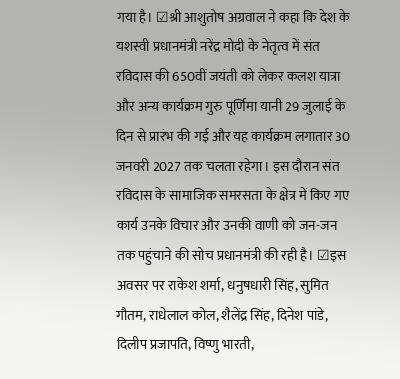गया है। ☑श्री आशुतोष अग्रवाल ने कहा कि देश के यशस्वी प्रधानमंत्री नरेंद्र मोदी के नेतृत्व में संत रविदास की 650वीं जयंती को लेकर कलश यात्रा और अन्य कार्यक्रम गुरु पूर्णिमा यानी 29 जुलाई के दिन से प्रारंभ की गई और यह कार्यक्रम लगातार 30 जनवरी 2027 तक चलता रहेगा। इस दौरान संत रविदास के सामाजिक समरसता के क्षेत्र में किए गए कार्य उनके विचार और उनकी वाणी को जन-जन तक पहुंचाने की सोच प्रधानमंत्री की रही है। ☑इस अवसर पर राकेश शर्मा, धनुषधारी सिंह, सुमित गौतम, राधेलाल कोल, शैलेंद्र सिंह, दिनेश पांडे, दिलीप प्रजापति, विष्णु भारती,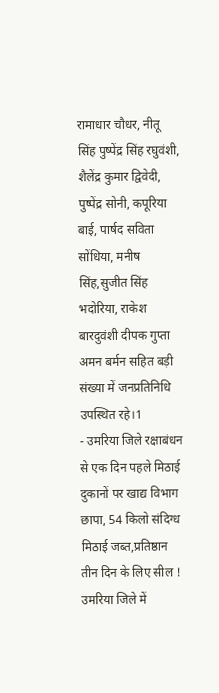रामाधार चौधर, नीतू सिंह पुष्पेंद्र सिंह रघुवंशी, शैलेंद्र कुमार द्विवेदी, पुष्पेंद्र सोनी, कपूरिया बाई, पार्षद सविता सोंधिया, मनीष सिंह,सुजीत सिंह भदोरिया, राकेश बारदुवंशी दीपक गुप्ता अमन बर्मन सहित बड़ी संख्या में जनप्रतिनिधि उपस्थित रहे।1
- उमरिया जिले रक्षाबंधन से एक दिन पहले मिठाई दुकानों पर खाद्य विभाग छापा, 54 किलो संदिग्ध मिठाई जब्त,प्रतिष्ठान तीन दिन के लिए सील ! उमरिया जिले में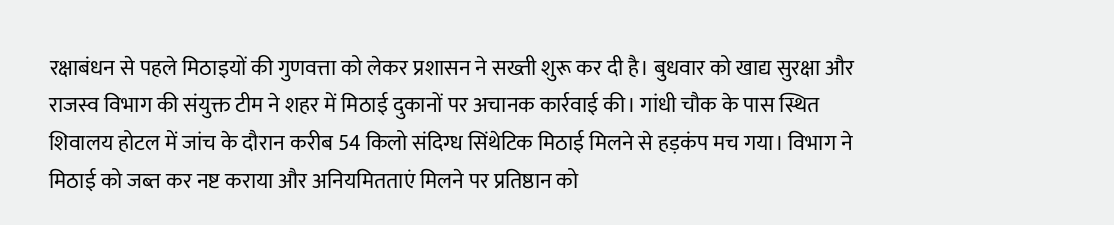रक्षाबंधन से पहले मिठाइयों की गुणवत्ता को लेकर प्रशासन ने सख्ती शुरू कर दी है। बुधवार को खाद्य सुरक्षा और राजस्व विभाग की संयुक्त टीम ने शहर में मिठाई दुकानों पर अचानक कार्रवाई की। गांधी चौक के पास स्थित शिवालय होटल में जांच के दौरान करीब 54 किलो संदिग्ध सिंथेटिक मिठाई मिलने से हड़कंप मच गया। विभाग ने मिठाई को जब्त कर नष्ट कराया और अनियमितताएं मिलने पर प्रतिष्ठान को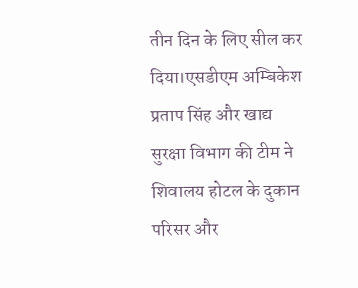तीन दिन के लिए सील कर दिया।एसडीएम अम्बिकेश प्रताप सिंह और खाद्य सुरक्षा विभाग की टीम ने शिवालय होटल के दुकान परिसर और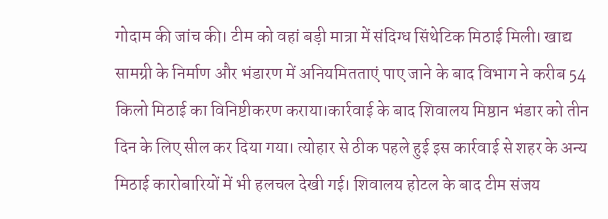गोदाम की जांच की। टीम को वहां बड़ी मात्रा में संदिग्ध सिंथेटिक मिठाई मिली। खाद्य सामग्री के निर्माण और भंडारण में अनियमितताएं पाए जाने के बाद विभाग ने करीब 54 किलो मिठाई का विनिष्टीकरण कराया।कार्रवाई के बाद शिवालय मिष्ठान भंडार को तीन दिन के लिए सील कर दिया गया। त्योहार से ठीक पहले हुई इस कार्रवाई से शहर के अन्य मिठाई कारोबारियों में भी हलचल देखी गई। शिवालय होटल के बाद टीम संजय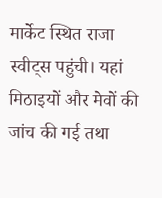मार्केट स्थित राजा स्वीट्स पहुंची। यहां मिठाइयों और मेवों की जांच की गई तथा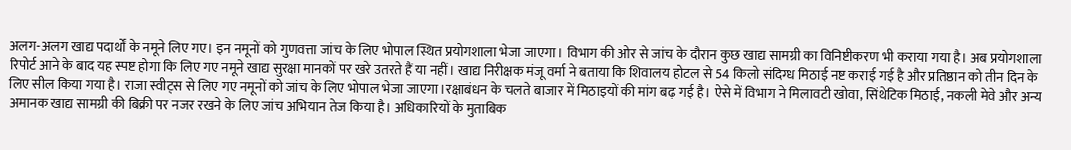अलग-अलग खाद्य पदार्थों के नमूने लिए गए। इन नमूनों को गुणवत्ता जांच के लिए भोपाल स्थित प्रयोगशाला भेजा जाएगा। विभाग की ओर से जांच के दौरान कुछ खाद्य सामग्री का विनिष्टीकरण भी कराया गया है। अब प्रयोगशाला रिपोर्ट आने के बाद यह स्पष्ट होगा कि लिए गए नमूने खाद्य सुरक्षा मानकों पर खरे उतरते हैं या नहीं। खाद्य निरीक्षक मंजू वर्मा ने बताया कि शिवालय होटल से 54 किलो संदिग्ध मिठाई नष्ट कराई गई है और प्रतिष्ठान को तीन दिन के लिए सील किया गया है। राजा स्वीट्स से लिए गए नमूनों को जांच के लिए भोपाल भेजा जाएगा।रक्षाबंधन के चलते बाजार में मिठाइयों की मांग बढ़ गई है। ऐसे में विभाग ने मिलावटी खोवा, सिंथेटिक मिठाई, नकली मेवे और अन्य अमानक खाद्य सामग्री की बिक्री पर नजर रखने के लिए जांच अभियान तेज किया है। अधिकारियों के मुताबिक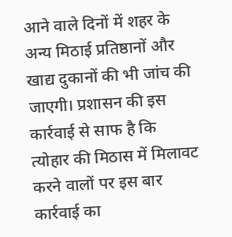आने वाले दिनों में शहर के अन्य मिठाई प्रतिष्ठानों और खाद्य दुकानों की भी जांच की जाएगी। प्रशासन की इस कार्रवाई से साफ है कि त्योहार की मिठास में मिलावट करने वालों पर इस बार कार्रवाई का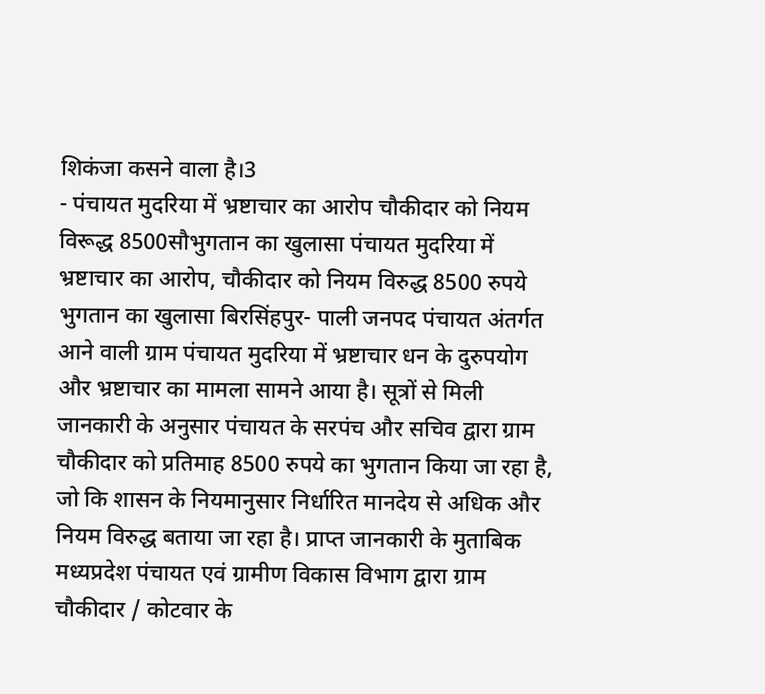शिकंजा कसने वाला है।3
- पंचायत मुदरिया में भ्रष्टाचार का आरोप चौकीदार को नियम विरूद्ध 8500सौभुगतान का खुलासा पंचायत मुदरिया में भ्रष्टाचार का आरोप, चौकीदार को नियम विरुद्ध 8500 रुपये भुगतान का खुलासा बिरसिंहपुर- पाली जनपद पंचायत अंतर्गत आने वाली ग्राम पंचायत मुदरिया में भ्रष्टाचार धन के दुरुपयोग और भ्रष्टाचार का मामला सामने आया है। सूत्रों से मिली जानकारी के अनुसार पंचायत के सरपंच और सचिव द्वारा ग्राम चौकीदार को प्रतिमाह 8500 रुपये का भुगतान किया जा रहा है, जो कि शासन के नियमानुसार निर्धारित मानदेय से अधिक और नियम विरुद्ध बताया जा रहा है। प्राप्त जानकारी के मुताबिक मध्यप्रदेश पंचायत एवं ग्रामीण विकास विभाग द्वारा ग्राम चौकीदार / कोटवार के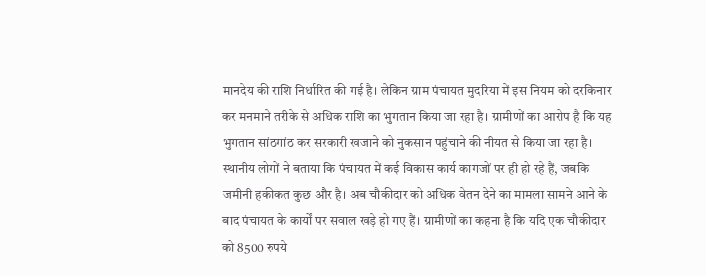मानदेय की राशि निर्धारित की गई है। लेकिन ग्राम पंचायत मुदरिया में इस नियम को दरकिनार कर मनमाने तरीके से अधिक राशि का भुगतान किया जा रहा है। ग्रामीणों का आरोप है कि यह भुगतान सांठगांठ कर सरकारी खजाने को नुकसान पहुंचाने की नीयत से किया जा रहा है। स्थानीय लोगों ने बताया कि पंचायत में कई विकास कार्य कागजों पर ही हो रहे हैं, जबकि जमीनी हकीकत कुछ और है। अब चौकीदार को अधिक वेतन देने का मामला सामने आने के बाद पंचायत के कार्यों पर सवाल खड़े हो गए हैं। ग्रामीणों का कहना है कि यदि एक चौकीदार को 8500 रुपये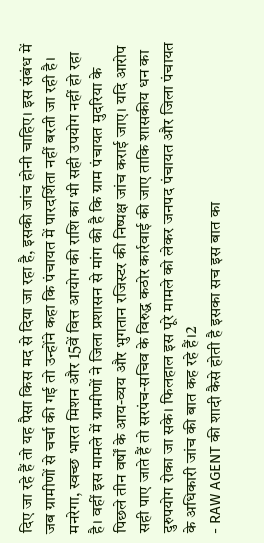दिए जा रहे हैं तो यह पैसा किस मद से दिया जा रहा है, इसकी जांच होनी चाहिए। इस संबंध में जब ग्रामीणों से चर्चा की गई तो उन्होंने कहा कि पंचायत में पारदर्शिता नहीं बरती जा रही है। मनरेगा, स्वच्छ भारत मिशन और 15वें वित्त आयोग की राशि का भी सही उपयोग नहीं हो रहा है। वहीं इस मामले में ग्रामीणों ने जिला प्रशासन से मांग की है कि ग्राम पंचायत मुदरिया के पिछले तीन वर्षों के आय-व्यय और भुगतान रजिस्टर की निष्पक्ष जांच कराई जाए। यदि आरोप सही पाए जाते हैं तो सरपंच-सचिव के विरुद्ध कठोर कार्रवाई की जाए ताकि शासकीय धन का दुरुपयोग रोका जा सके। फिलहाल इस पूरे मामले को लेकर जनपद पंचायत और जिला पंचायत के अधिकारी जांच की बात कह रहे हैं।2
- RAW AGENT की शादी कैसे होती है इसका सच इस बात का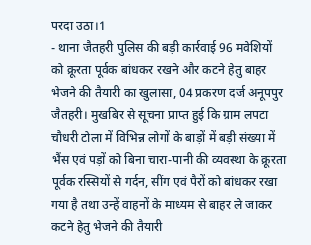परदा उठा।1
- थाना जैतहरी पुलिस की बड़ी कार्रवाई 96 मवेशियों को क्रूरता पूर्वक बांधकर रखने और कटने हेतु बाहर भेजने की तैयारी का खुलासा, 04 प्रकरण दर्ज अनूपपुर जैतहरी। मुखबिर से सूचना प्राप्त हुई कि ग्राम लपटा चौधरी टोला में विभिन्न लोगों के बाड़ों में बड़ी संख्या में भैंस एवं पड़ों को बिना चारा-पानी की व्यवस्था के क्रूरता पूर्वक रस्सियों से गर्दन, सींग एवं पैरों को बांधकर रखा गया है तथा उन्हें वाहनों के माध्यम से बाहर ले जाकर कटने हेतु भेजने की तैयारी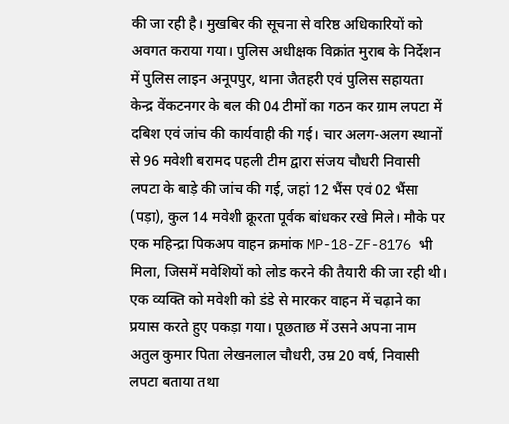की जा रही है। मुखबिर की सूचना से वरिष्ठ अधिकारियों को अवगत कराया गया। पुलिस अधीक्षक विक्रांत मुराब के निर्देशन में पुलिस लाइन अनूपपुर, थाना जैतहरी एवं पुलिस सहायता केन्द्र वेंकटनगर के बल की 04 टीमों का गठन कर ग्राम लपटा में दबिश एवं जांच की कार्यवाही की गई। चार अलग-अलग स्थानों से 96 मवेशी बरामद पहली टीम द्वारा संजय चौधरी निवासी लपटा के बाड़े की जांच की गई, जहां 12 भैंस एवं 02 भैंसा (पड़ा), कुल 14 मवेशी क्रूरता पूर्वक बांधकर रखे मिले। मौके पर एक महिन्द्रा पिकअप वाहन क्रमांक MP-18-ZF-8176 भी मिला, जिसमें मवेशियों को लोड करने की तैयारी की जा रही थी। एक व्यक्ति को मवेशी को डंडे से मारकर वाहन में चढ़ाने का प्रयास करते हुए पकड़ा गया। पूछताछ में उसने अपना नाम अतुल कुमार पिता लेखनलाल चौधरी, उम्र 20 वर्ष, निवासी लपटा बताया तथा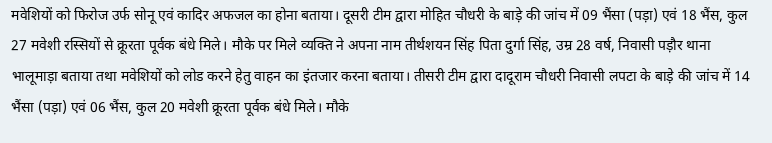मवेशियों को फिरोज उर्फ सोनू एवं कादिर अफजल का होना बताया। दूसरी टीम द्वारा मोहित चौधरी के बाड़े की जांच में 09 भैंसा (पड़ा) एवं 18 भैंस, कुल 27 मवेशी रस्सियों से क्रूरता पूर्वक बंधे मिले। मौके पर मिले व्यक्ति ने अपना नाम तीर्थशयन सिंह पिता दुर्गा सिंह, उम्र 28 वर्ष, निवासी पड़ौर थाना भालूमाड़ा बताया तथा मवेशियों को लोड करने हेतु वाहन का इंतजार करना बताया। तीसरी टीम द्वारा दादूराम चौधरी निवासी लपटा के बाड़े की जांच में 14 भैंसा (पड़ा) एवं 06 भैंस, कुल 20 मवेशी क्रूरता पूर्वक बंधे मिले। मौके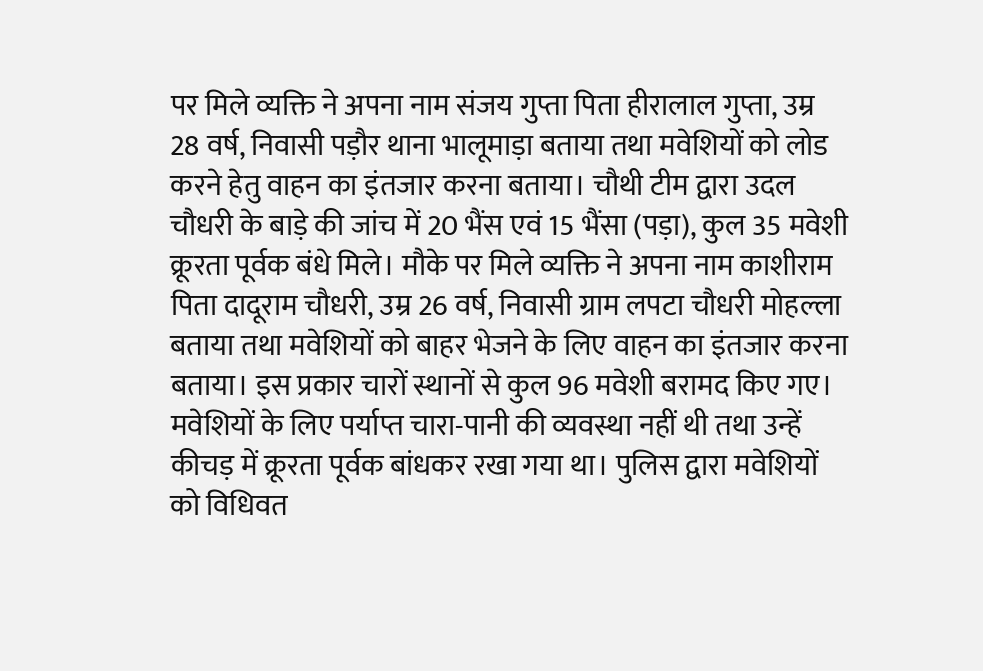पर मिले व्यक्ति ने अपना नाम संजय गुप्ता पिता हीरालाल गुप्ता, उम्र 28 वर्ष, निवासी पड़ौर थाना भालूमाड़ा बताया तथा मवेशियों को लोड करने हेतु वाहन का इंतजार करना बताया। चौथी टीम द्वारा उदल चौधरी के बाड़े की जांच में 20 भैंस एवं 15 भैंसा (पड़ा), कुल 35 मवेशी क्रूरता पूर्वक बंधे मिले। मौके पर मिले व्यक्ति ने अपना नाम काशीराम पिता दादूराम चौधरी, उम्र 26 वर्ष, निवासी ग्राम लपटा चौधरी मोहल्ला बताया तथा मवेशियों को बाहर भेजने के लिए वाहन का इंतजार करना बताया। इस प्रकार चारों स्थानों से कुल 96 मवेशी बरामद किए गए। मवेशियों के लिए पर्याप्त चारा-पानी की व्यवस्था नहीं थी तथा उन्हें कीचड़ में क्रूरता पूर्वक बांधकर रखा गया था। पुलिस द्वारा मवेशियों को विधिवत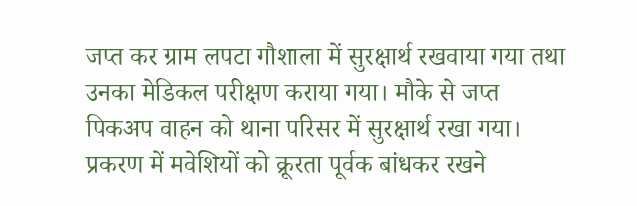जप्त कर ग्राम लपटा गौशाला में सुरक्षार्थ रखवाया गया तथा उनका मेडिकल परीक्षण कराया गया। मौके से जप्त पिकअप वाहन को थाना परिसर में सुरक्षार्थ रखा गया। प्रकरण में मवेशियों को क्रूरता पूर्वक बांधकर रखने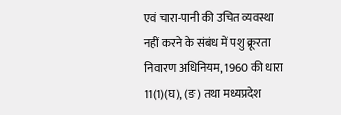एवं चारा-पानी की उचित व्यवस्था नहीं करने के संबंध में पशु क्रूरता निवारण अधिनियम, 1960 की धारा 11(1)(घ), (ङ) तथा मध्यप्रदेश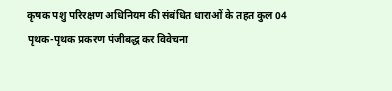कृषक पशु परिरक्षण अधिनियम की संबंधित धाराओं के तहत कुल 04 पृथक-पृथक प्रकरण पंजीबद्ध कर विवेचना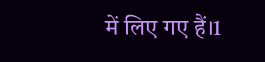में लिए गए हैं।1